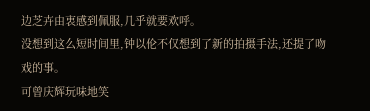边芝卉由衷感到佩服,几乎就要欢呼。
没想到这么短时间里,钟以伦不仅想到了新的拍摄手法,还提了吻戏的事。
可曾庆辉玩味地笑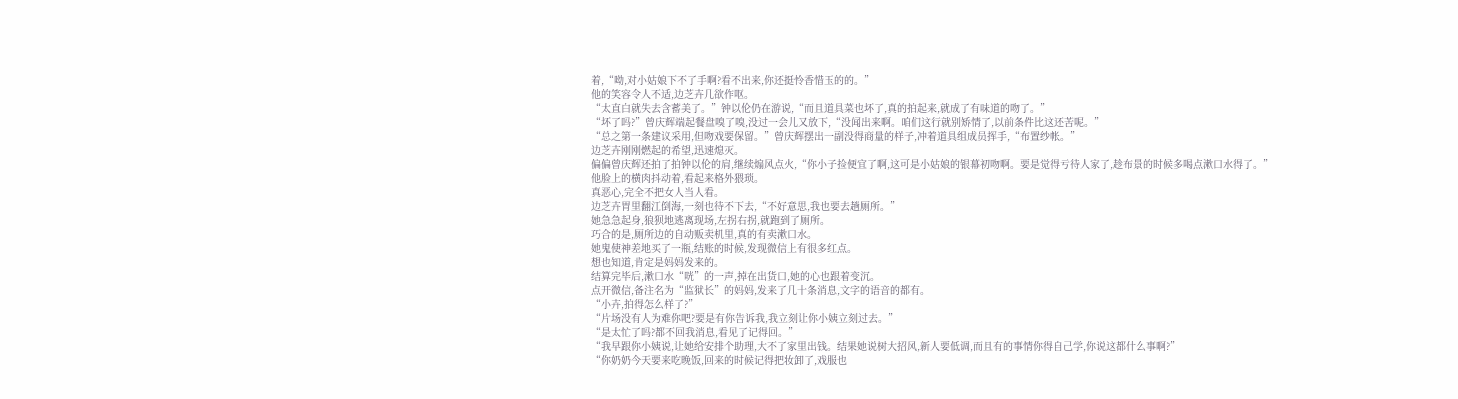着,“呦,对小姑娘下不了手啊?看不出来,你还挺怜香惜玉的的。”
他的笑容令人不适,边芝卉几欲作呕。
“太直白就失去含蓄美了。”钟以伦仍在游说,“而且道具菜也坏了,真的拍起来,就成了有味道的吻了。”
“坏了吗?”曾庆辉端起餐盘嗅了嗅,没过一会儿又放下,“没闻出来啊。咱们这行就别矫情了,以前条件比这还苦呢。”
“总之第一条建议采用,但吻戏要保留。”曾庆辉摆出一副没得商量的样子,冲着道具组成员挥手,“布置纱帐。”
边芝卉刚刚燃起的希望,迅速熄灭。
偏偏曾庆辉还拍了拍钟以伦的肩,继续煽风点火,“你小子捡便宜了啊,这可是小姑娘的银幕初吻啊。要是觉得亏待人家了,趁布景的时候多喝点漱口水得了。”
他脸上的横肉抖动着,看起来格外猥琐。
真恶心,完全不把女人当人看。
边芝卉胃里翻江倒海,一刻也待不下去,“不好意思,我也要去趟厕所。”
她急急起身,狼狈地逃离现场,左拐右拐,就跑到了厕所。
巧合的是,厕所边的自动贩卖机里,真的有卖漱口水。
她鬼使神差地买了一瓶,结账的时候,发现微信上有很多红点。
想也知道,肯定是妈妈发来的。
结算完毕后,漱口水“咣”的一声,掉在出货口,她的心也跟着变沉。
点开微信,备注名为“监狱长”的妈妈,发来了几十条消息,文字的语音的都有。
“小卉,拍得怎么样了?”
“片场没有人为难你吧?要是有你告诉我,我立刻让你小姨立刻过去。”
“是太忙了吗?都不回我消息,看见了记得回。”
“我早跟你小姨说,让她给安排个助理,大不了家里出钱。结果她说树大招风,新人要低调,而且有的事情你得自己学,你说这都什么事啊?”
“你奶奶今天要来吃晚饭,回来的时候记得把妆卸了,戏服也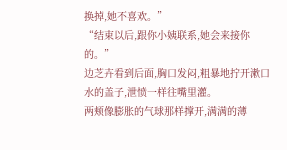换掉,她不喜欢。”
“结束以后,跟你小姨联系,她会来接你的。”
边芝卉看到后面,胸口发闷,粗暴地拧开漱口水的盖子,泄愤一样往嘴里灌。
两颊像膨胀的气球那样撑开,满满的薄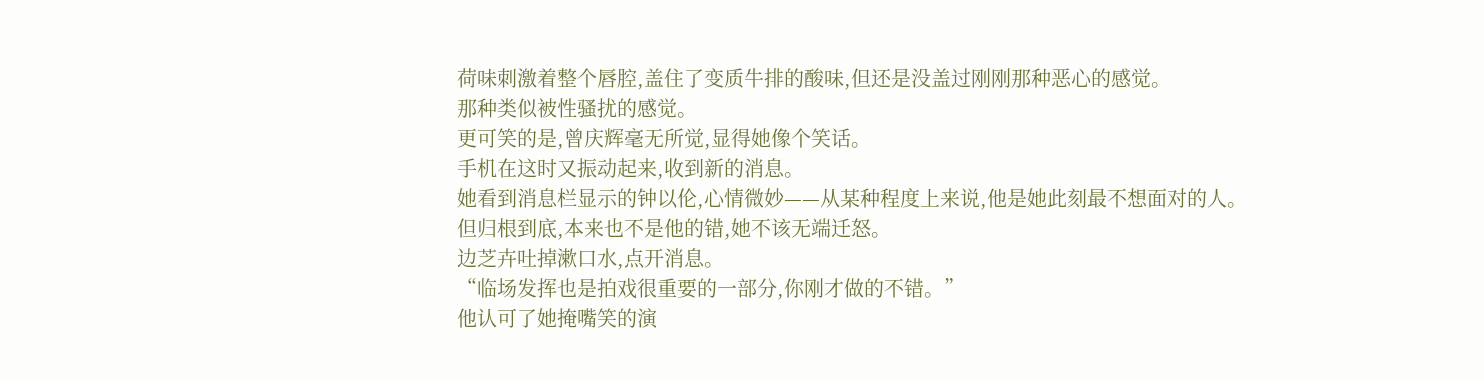荷味刺激着整个唇腔,盖住了变质牛排的酸味,但还是没盖过刚刚那种恶心的感觉。
那种类似被性骚扰的感觉。
更可笑的是,曾庆辉毫无所觉,显得她像个笑话。
手机在这时又振动起来,收到新的消息。
她看到消息栏显示的钟以伦,心情微妙——从某种程度上来说,他是她此刻最不想面对的人。
但归根到底,本来也不是他的错,她不该无端迁怒。
边芝卉吐掉漱口水,点开消息。
“临场发挥也是拍戏很重要的一部分,你刚才做的不错。”
他认可了她掩嘴笑的演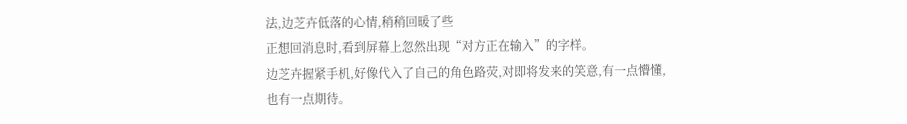法,边芝卉低落的心情,稍稍回暖了些
正想回消息时,看到屏幕上忽然出现“对方正在输入”的字样。
边芝卉握紧手机,好像代入了自己的角色路荧,对即将发来的笑意,有一点懵懂,也有一点期待。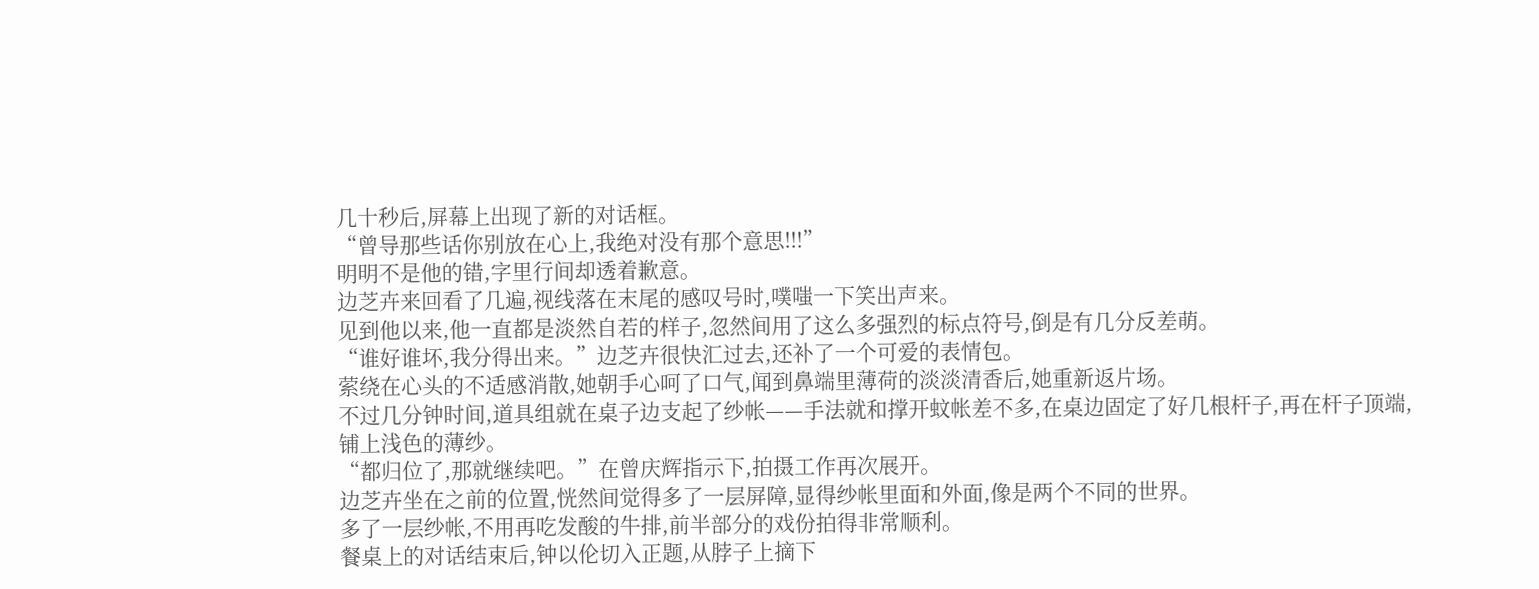几十秒后,屏幕上出现了新的对话框。
“曾导那些话你别放在心上,我绝对没有那个意思!!!”
明明不是他的错,字里行间却透着歉意。
边芝卉来回看了几遍,视线落在末尾的感叹号时,噗嗤一下笑出声来。
见到他以来,他一直都是淡然自若的样子,忽然间用了这么多强烈的标点符号,倒是有几分反差萌。
“谁好谁坏,我分得出来。”边芝卉很快汇过去,还补了一个可爱的表情包。
萦绕在心头的不适感消散,她朝手心呵了口气,闻到鼻端里薄荷的淡淡清香后,她重新返片场。
不过几分钟时间,道具组就在桌子边支起了纱帐——手法就和撑开蚊帐差不多,在桌边固定了好几根杆子,再在杆子顶端,铺上浅色的薄纱。
“都归位了,那就继续吧。”在曾庆辉指示下,拍摄工作再次展开。
边芝卉坐在之前的位置,恍然间觉得多了一层屏障,显得纱帐里面和外面,像是两个不同的世界。
多了一层纱帐,不用再吃发酸的牛排,前半部分的戏份拍得非常顺利。
餐桌上的对话结束后,钟以伦切入正题,从脖子上摘下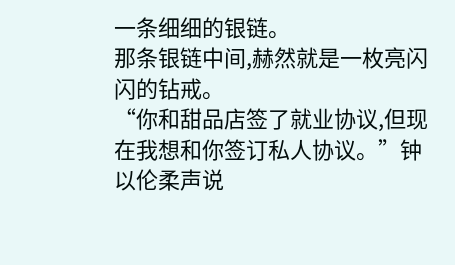一条细细的银链。
那条银链中间,赫然就是一枚亮闪闪的钻戒。
“你和甜品店签了就业协议,但现在我想和你签订私人协议。”钟以伦柔声说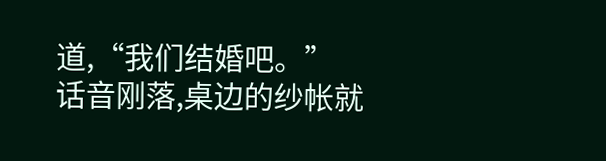道,“我们结婚吧。”
话音刚落,桌边的纱帐就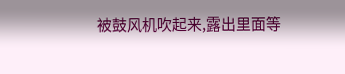被鼓风机吹起来,露出里面等